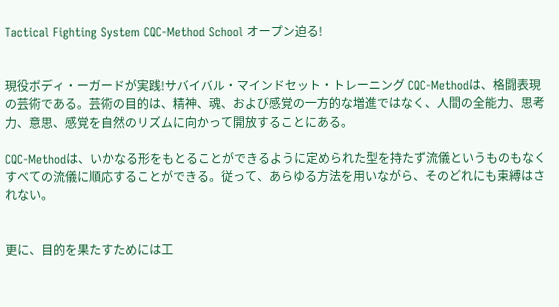Tactical Fighting System CQC-Method School オープン迫る!


現役ボディ・ーガードが実践!サバイバル・マインドセット・トレーニング CQC-Methodは、格闘表現の芸術である。芸術の目的は、精神、魂、および感覚の一方的な増進ではなく、人間の全能力、思考力、意思、感覚を自然のリズムに向かって開放することにある。

CQC-Methodは、いかなる形をもとることができるように定められた型を持たず流儀というものもなくすべての流儀に順応することができる。従って、あらゆる方法を用いながら、そのどれにも束縛はされない。


更に、目的を果たすためには工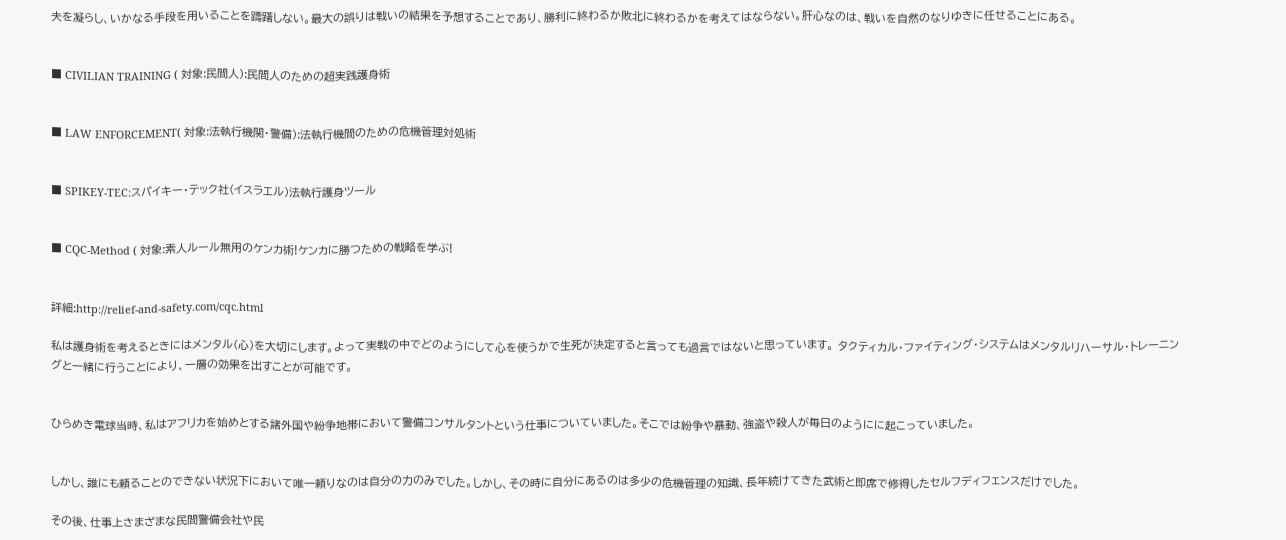夫を凝らし、いかなる手段を用いることを躊躇しない。最大の誤りは戦いの結果を予想することであり、勝利に終わるか敗北に終わるかを考えてはならない。肝心なのは、戦いを自然のなりゆきに任せることにある。


■ CIVILIAN TRAINING ( 対象:民間人):民間人のための超実践護身術


■ LAW ENFORCEMENT( 対象:法執行機関・警備):法執行機間のための危機管理対処術


■ SPIKEY-TEC:スパイキー・テック社(イスラエル)法執行護身ツール


■ CQC-Method ( 対象:素人ルール無用のケンカ術!ケンカに勝つための戦略を学ぶ!


詳細:http://relief-and-safety.com/cqc.html

私は護身術を考えるときにはメンタル(心)を大切にします。よって実戦の中でどのようにして心を使うかで生死が決定すると言っても過言ではないと思っています。 タクティカル・ファイティング・システムはメンタルリハーサル・トレーニングと一緒に行うことにより、一層の効果を出すことが可能です。


ひらめき電球当時、私はアフリカを始めとする諸外国や紛争地帯において警備コンサルタントという仕事についていました。そこでは紛争や暴動、強盗や殺人が毎日のようにに起こっていました。


しかし、誰にも頼ることのできない状況下において唯一頼りなのは自分の力のみでした。しかし、その時に自分にあるのは多少の危機管理の知識、長年続けてきた武術と即席で修得したセルフディフェンスだけでした。

その後、仕事上さまざまな民間警備会社や民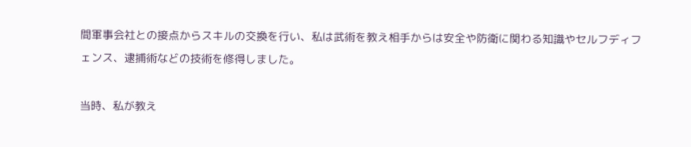間軍事会社との接点からスキルの交換を行い、私は武術を教え相手からは安全や防衛に関わる知識やセルフディフェンス、逮捕術などの技術を修得しました。

当時、私が教え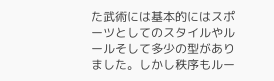た武術には基本的にはスポーツとしてのスタイルやルールそして多少の型がありました。しかし秩序もルー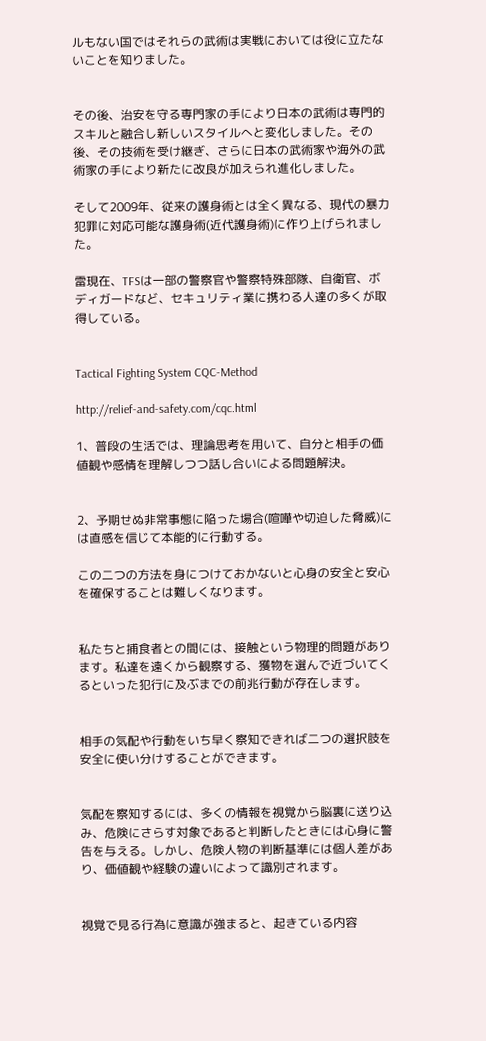ルもない国ではそれらの武術は実戦においては役に立たないことを知りました。


その後、治安を守る専門家の手により日本の武術は専門的スキルと融合し新しいスタイルへと変化しました。その後、その技術を受け継ぎ、さらに日本の武術家や海外の武術家の手により新たに改良が加えられ進化しました。

そして2009年、従来の護身術とは全く異なる、現代の暴力犯罪に対応可能な護身術(近代護身術)に作り上げられました。

雷現在、TFSは一部の警察官や警察特殊部隊、自衛官、ボディガードなど、セキュリティ業に携わる人達の多くが取得している。


Tactical Fighting System CQC-Method

http://relief-and-safety.com/cqc.html

1、普段の生活では、理論思考を用いて、自分と相手の価値観や感情を理解しつつ話し合いによる問題解決。


2、予期せぬ非常事態に陥った場合(喧嘩や切迫した脅威)には直感を信じて本能的に行動する。

この二つの方法を身につけておかないと心身の安全と安心を確保することは難しくなります。


私たちと捕食者との間には、接触という物理的問題があります。私達を遠くから観察する、獲物を選んで近づいてくるといった犯行に及ぶまでの前兆行動が存在します。


相手の気配や行動をいち早く察知できれば二つの選択肢を安全に使い分けすることができます。


気配を察知するには、多くの情報を視覚から脳裏に送り込み、危険にさらす対象であると判断したときには心身に警告を与える。しかし、危険人物の判断基準には個人差があり、価値観や経験の違いによって識別されます。


視覚で見る行為に意識が強まると、起きている内容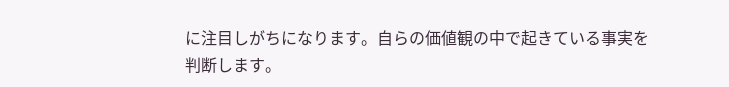に注目しがちになります。自らの価値観の中で起きている事実を判断します。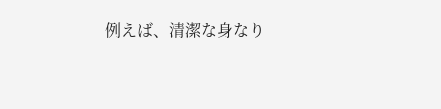例えば、清潔な身なり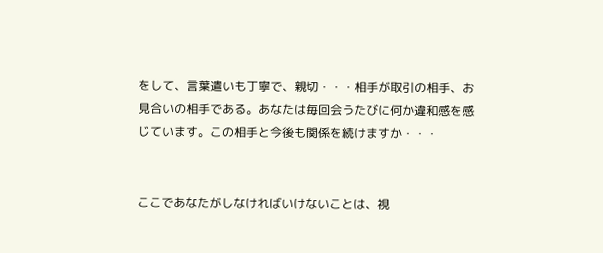をして、言葉遣いも丁寧で、親切・・・相手が取引の相手、お見合いの相手である。あなたは毎回会うたびに何か違和感を感じています。この相手と今後も関係を続けますか・・・


ここであなたがしなければいけないことは、視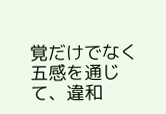覚だけでなく五感を通じて、違和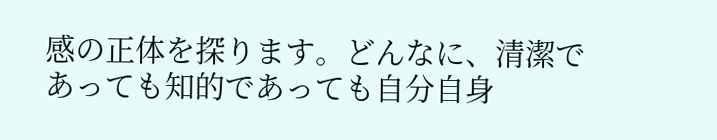感の正体を探ります。どんなに、清潔であっても知的であっても自分自身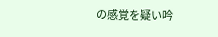の感覚を疑い吟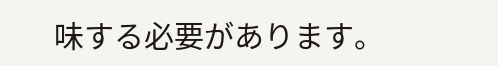味する必要があります。